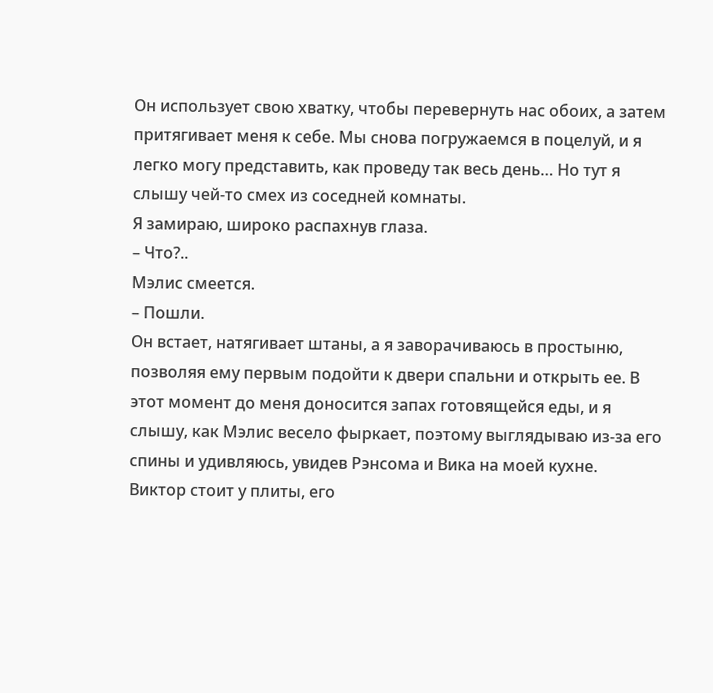Он использует свою хватку, чтобы перевернуть нас обоих, а затем притягивает меня к себе. Мы снова погружаемся в поцелуй, и я легко могу представить, как проведу так весь день… Но тут я слышу чей-то смех из соседней комнаты.
Я замираю, широко распахнув глаза.
– Что?..
Мэлис смеется.
– Пошли.
Он встает, натягивает штаны, а я заворачиваюсь в простыню, позволяя ему первым подойти к двери спальни и открыть ее. В этот момент до меня доносится запах готовящейся еды, и я слышу, как Мэлис весело фыркает, поэтому выглядываю из-за его спины и удивляюсь, увидев Рэнсома и Вика на моей кухне.
Виктор стоит у плиты, его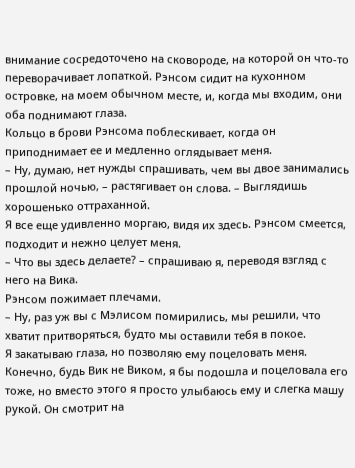внимание сосредоточено на сковороде, на которой он что-то переворачивает лопаткой. Рэнсом сидит на кухонном островке, на моем обычном месте, и, когда мы входим, они оба поднимают глаза.
Кольцо в брови Рэнсома поблескивает, когда он приподнимает ее и медленно оглядывает меня.
– Ну, думаю, нет нужды спрашивать, чем вы двое занимались прошлой ночью, – растягивает он слова. – Выглядишь хорошенько оттраханной.
Я все еще удивленно моргаю, видя их здесь. Рэнсом смеется, подходит и нежно целует меня.
– Что вы здесь делаете? – спрашиваю я, переводя взгляд с него на Вика.
Рэнсом пожимает плечами.
– Ну, раз уж вы с Мэлисом помирились, мы решили, что хватит притворяться, будто мы оставили тебя в покое.
Я закатываю глаза, но позволяю ему поцеловать меня. Конечно, будь Вик не Виком, я бы подошла и поцеловала его тоже, но вместо этого я просто улыбаюсь ему и слегка машу рукой. Он смотрит на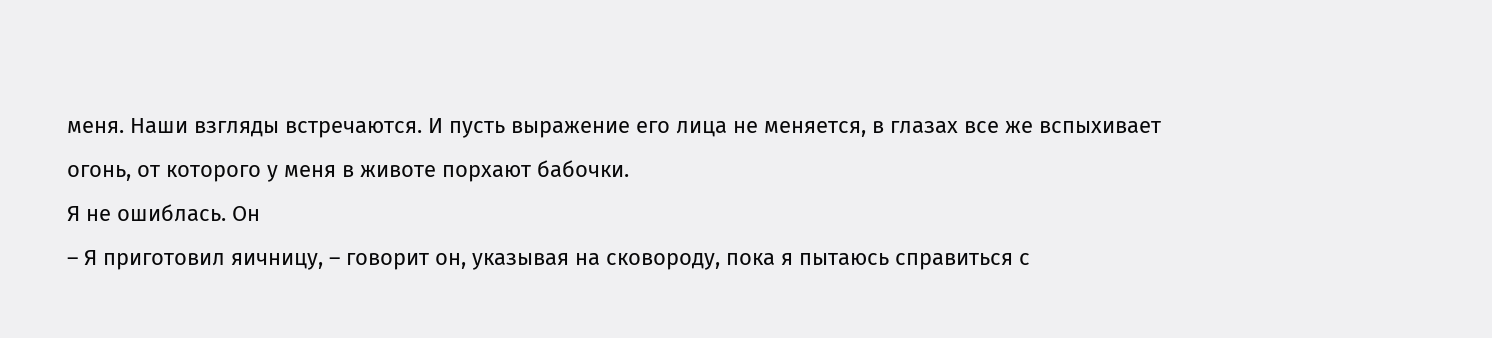меня. Наши взгляды встречаются. И пусть выражение его лица не меняется, в глазах все же вспыхивает огонь, от которого у меня в животе порхают бабочки.
Я не ошиблась. Он
– Я приготовил яичницу, – говорит он, указывая на сковороду, пока я пытаюсь справиться с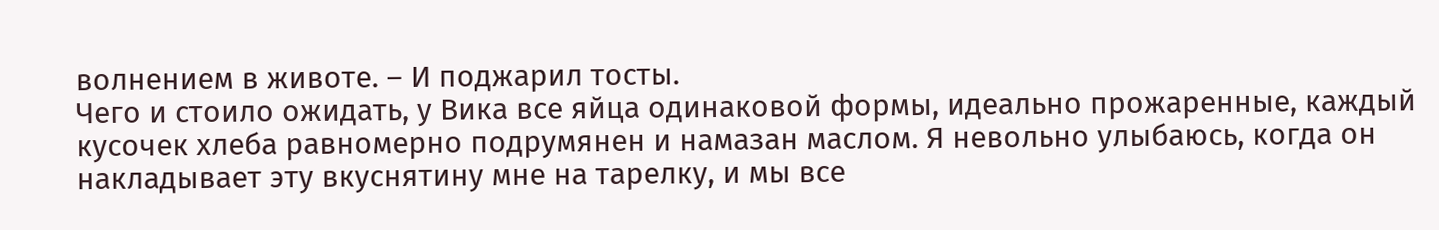волнением в животе. – И поджарил тосты.
Чего и стоило ожидать, у Вика все яйца одинаковой формы, идеально прожаренные, каждый кусочек хлеба равномерно подрумянен и намазан маслом. Я невольно улыбаюсь, когда он накладывает эту вкуснятину мне на тарелку, и мы все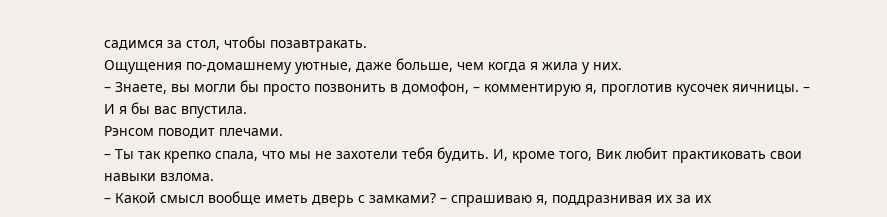садимся за стол, чтобы позавтракать.
Ощущения по-домашнему уютные, даже больше, чем когда я жила у них.
– Знаете, вы могли бы просто позвонить в домофон, – комментирую я, проглотив кусочек яичницы. – И я бы вас впустила.
Рэнсом поводит плечами.
– Ты так крепко спала, что мы не захотели тебя будить. И, кроме того, Вик любит практиковать свои навыки взлома.
– Какой смысл вообще иметь дверь с замками? – спрашиваю я, поддразнивая их за их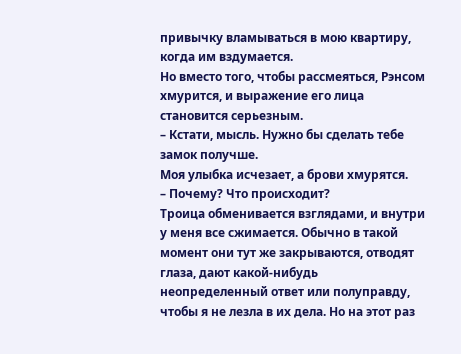привычку вламываться в мою квартиру, когда им вздумается.
Но вместо того, чтобы рассмеяться, Рэнсом хмурится, и выражение его лица становится серьезным.
– Кстати, мысль. Нужно бы сделать тебе замок получше.
Моя улыбка исчезает, а брови хмурятся.
– Почему? Что происходит?
Троица обменивается взглядами, и внутри у меня все сжимается. Обычно в такой момент они тут же закрываются, отводят глаза, дают какой-нибудь неопределенный ответ или полуправду, чтобы я не лезла в их дела. Но на этот раз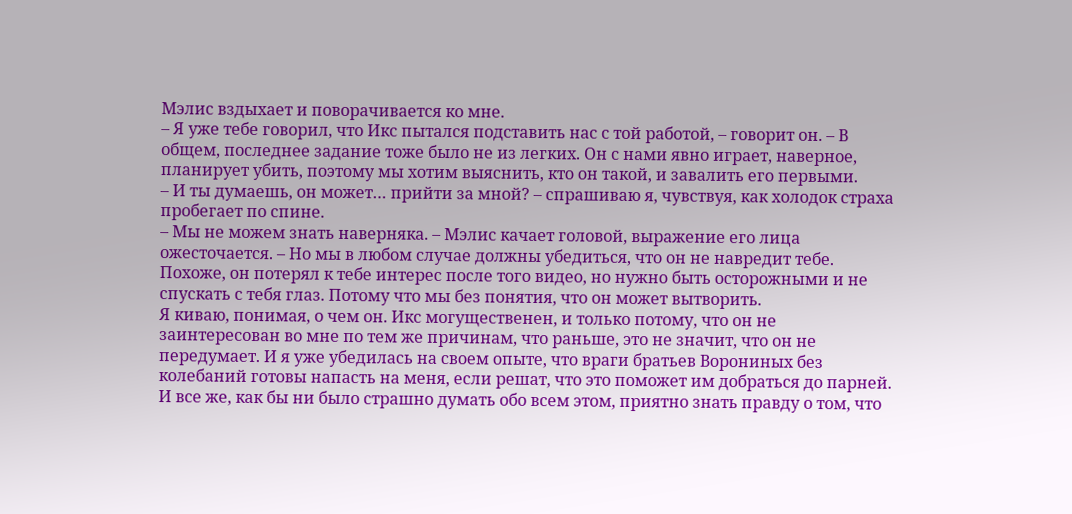Мэлис вздыхает и поворачивается ко мне.
– Я уже тебе говорил, что Икс пытался подставить нас с той работой, – говорит он. – В общем, последнее задание тоже было не из легких. Он с нами явно играет, наверное, планирует убить, поэтому мы хотим выяснить, кто он такой, и завалить его первыми.
– И ты думаешь, он может… прийти за мной? – спрашиваю я, чувствуя, как холодок страха пробегает по спине.
– Мы не можем знать наверняка. – Мэлис качает головой, выражение его лица ожесточается. – Но мы в любом случае должны убедиться, что он не навредит тебе. Похоже, он потерял к тебе интерес после того видео, но нужно быть осторожными и не спускать с тебя глаз. Потому что мы без понятия, что он может вытворить.
Я киваю, понимая, о чем он. Икс могущественен, и только потому, что он не заинтересован во мне по тем же причинам, что раньше, это не значит, что он не передумает. И я уже убедилась на своем опыте, что враги братьев Ворониных без колебаний готовы напасть на меня, если решат, что это поможет им добраться до парней.
И все же, как бы ни было страшно думать обо всем этом, приятно знать правду о том, что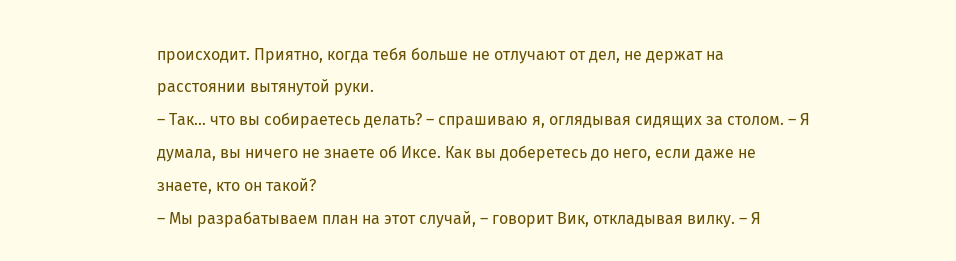происходит. Приятно, когда тебя больше не отлучают от дел, не держат на расстоянии вытянутой руки.
– Так… что вы собираетесь делать? – спрашиваю я, оглядывая сидящих за столом. – Я думала, вы ничего не знаете об Иксе. Как вы доберетесь до него, если даже не знаете, кто он такой?
– Мы разрабатываем план на этот случай, – говорит Вик, откладывая вилку. – Я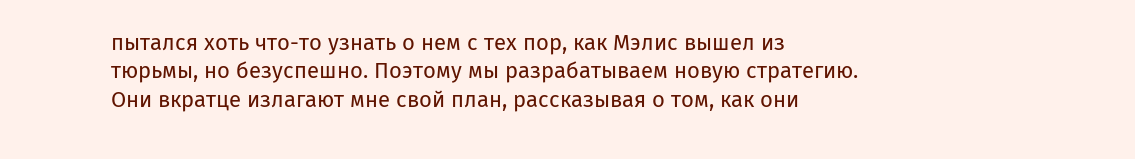пытался хоть что-то узнать о нем с тех пор, как Мэлис вышел из тюрьмы, но безуспешно. Поэтому мы разрабатываем новую стратегию.
Они вкратце излагают мне свой план, рассказывая о том, как они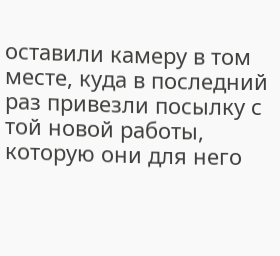оставили камеру в том месте, куда в последний раз привезли посылку с той новой работы, которую они для него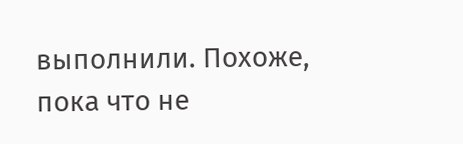выполнили. Похоже, пока что не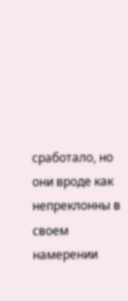сработало, но они вроде как непреклонны в своем намерении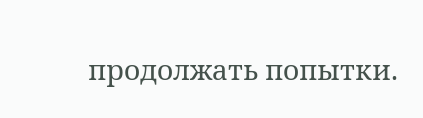продолжать попытки.